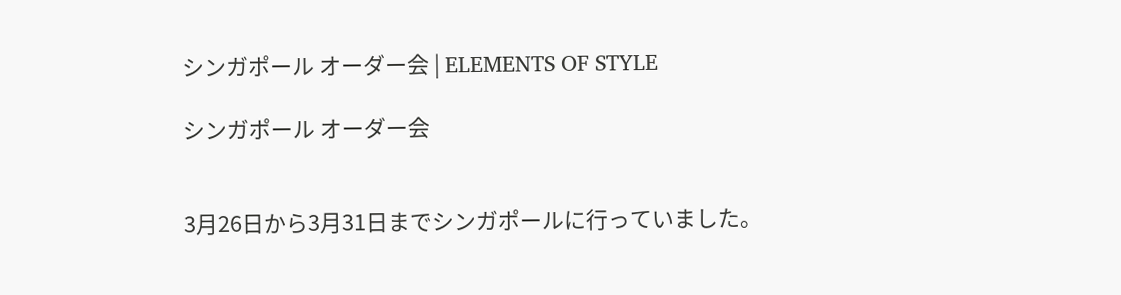シンガポール オーダー会 | ELEMENTS OF STYLE

シンガポール オーダー会


3月26日から3月31日までシンガポールに行っていました。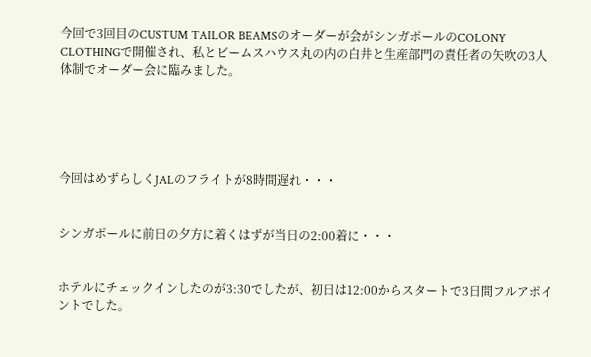今回で3回目のCUSTUM TAILOR BEAMSのオーダーが会がシンガポールのCOLONY CLOTHINGで開催され、私とビームスハウス丸の内の白井と生産部門の責任者の矢吹の3人体制でオーダー会に臨みました。





今回はめずらしくJALのフライトが8時間遅れ・・・


シンガポールに前日の夕方に着くはずが当日の2:00着に・・・


ホテルにチェックインしたのが3:30でしたが、初日は12:00からスタートで3日間フルアポイントでした。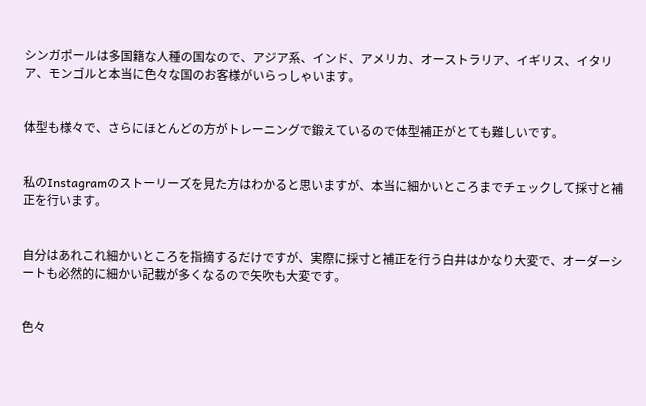シンガポールは多国籍な人種の国なので、アジア系、インド、アメリカ、オーストラリア、イギリス、イタリア、モンゴルと本当に色々な国のお客様がいらっしゃいます。


体型も様々で、さらにほとんどの方がトレーニングで鍛えているので体型補正がとても難しいです。


私のInstagramのストーリーズを見た方はわかると思いますが、本当に細かいところまでチェックして採寸と補正を行います。


自分はあれこれ細かいところを指摘するだけですが、実際に採寸と補正を行う白井はかなり大変で、オーダーシートも必然的に細かい記載が多くなるので矢吹も大変です。


色々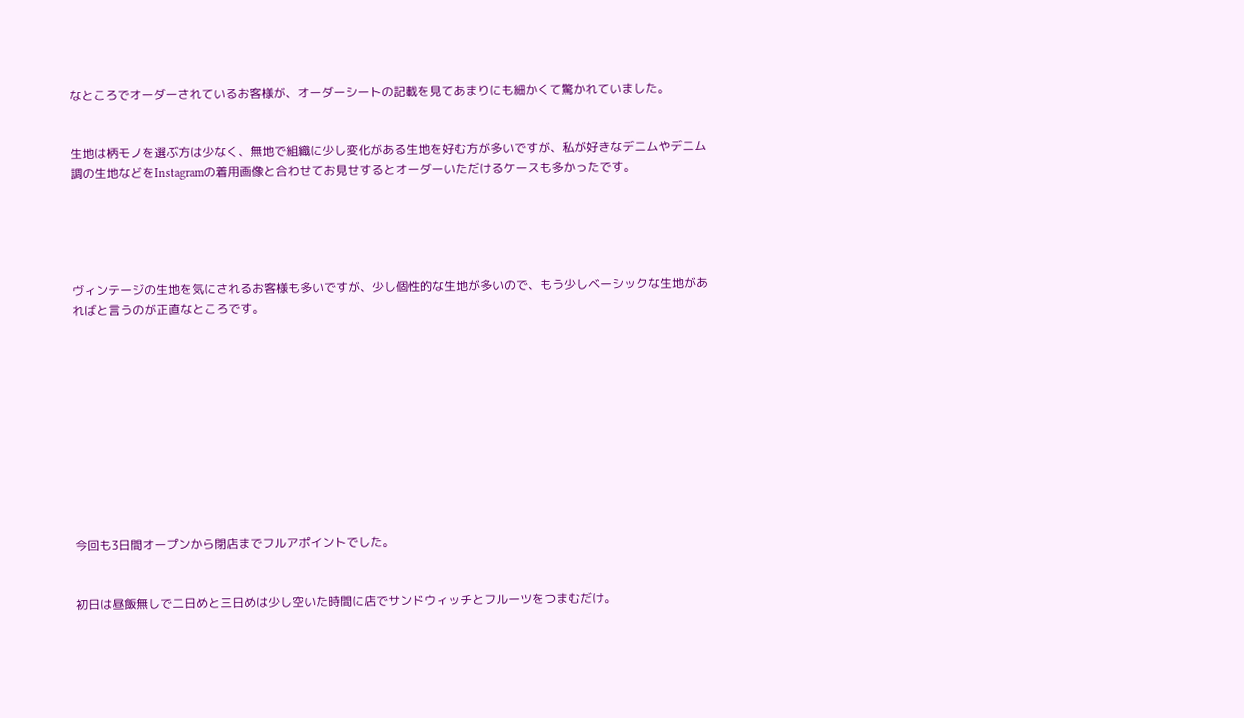なところでオーダーされているお客様が、オーダーシートの記載を見てあまりにも細かくて驚かれていました。


生地は柄モノを選ぶ方は少なく、無地で組織に少し変化がある生地を好む方が多いですが、私が好きなデニムやデニム調の生地などをInstagramの着用画像と合わせてお見せするとオーダーいただけるケースも多かったです。





ヴィンテージの生地を気にされるお客様も多いですが、少し個性的な生地が多いので、もう少しベーシックな生地があればと言うのが正直なところです。











今回も3日間オープンから閉店までフルアポイントでした。


初日は昼飯無しで二日めと三日めは少し空いた時間に店でサンドウィッチとフルーツをつまむだけ。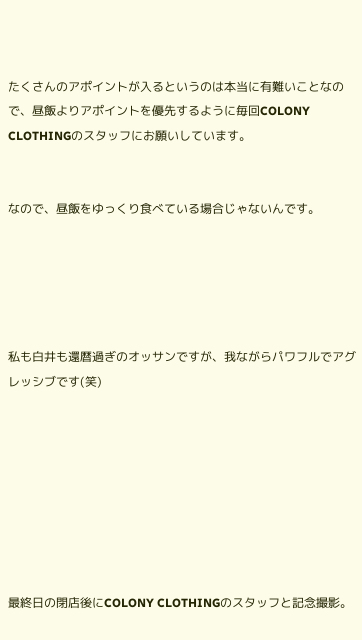たくさんのアポイントが入るというのは本当に有難いことなので、昼飯よりアポイントを優先するように毎回COLONY CLOTHINGのスタッフにお願いしています。


なので、昼飯をゆっくり食べている場合じゃないんです。





私も白井も還暦過ぎのオッサンですが、我ながらパワフルでアグレッシブです(笑)








最終日の閉店後にCOLONY CLOTHINGのスタッフと記念撮影。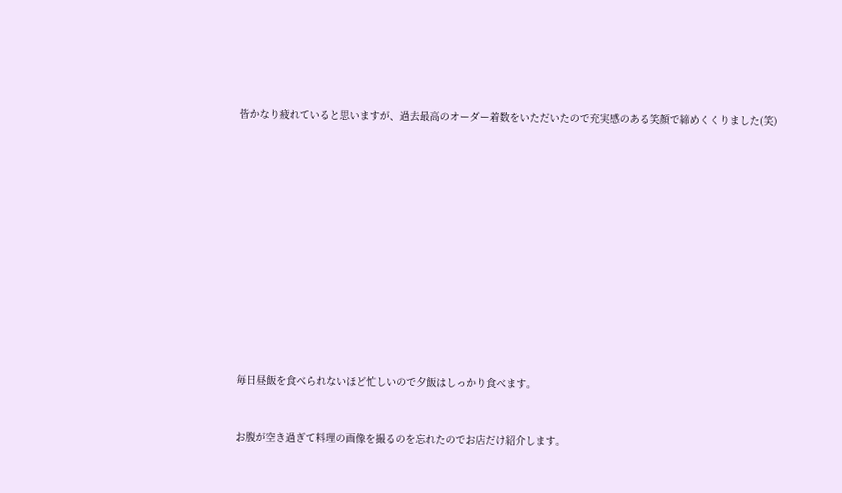皆かなり疲れていると思いますが、過去最高のオーダー着数をいただいたので充実感のある笑顔で締めくくりました(笑)













毎日昼飯を食べられないほど忙しいので夕飯はしっかり食べます。


お腹が空き過ぎて料理の画像を撮るのを忘れたのでお店だけ紹介します。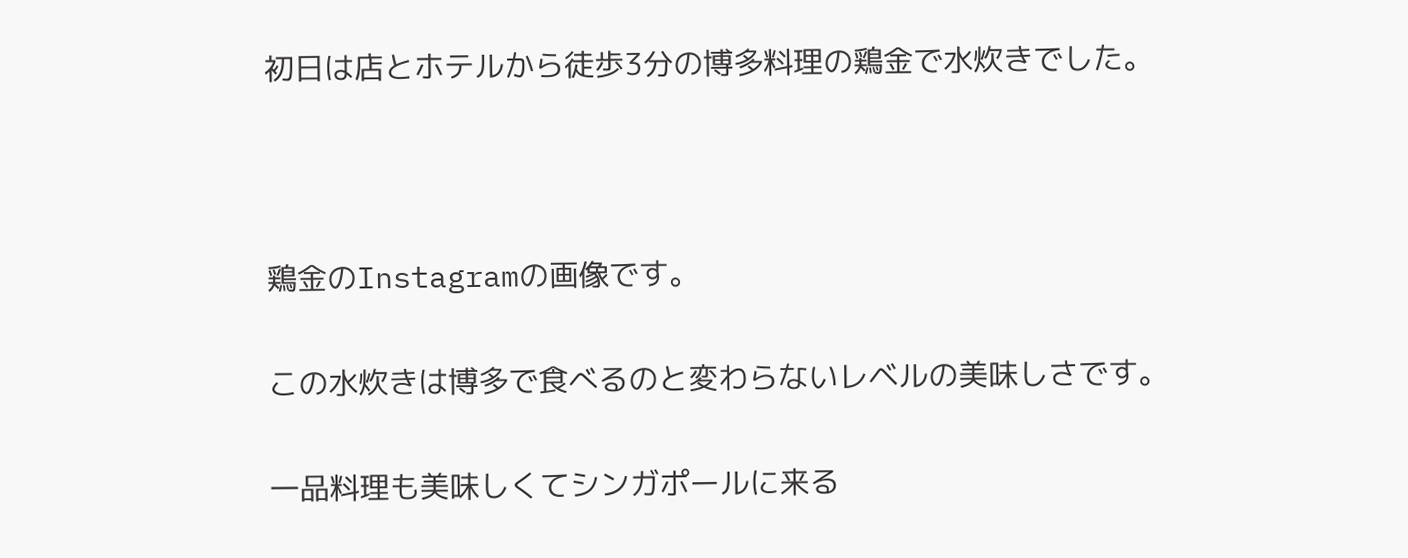初日は店とホテルから徒歩3分の博多料理の鶏金で水炊きでした。





鶏金のInstagramの画像です。


この水炊きは博多で食べるのと変わらないレベルの美味しさです。


一品料理も美味しくてシンガポールに来る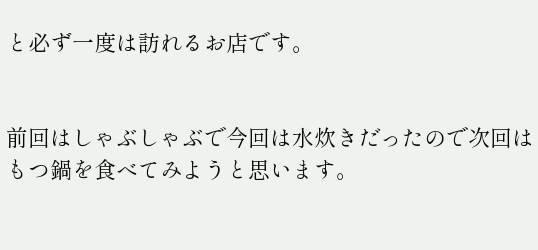と必ず一度は訪れるお店です。


前回はしゃぶしゃぶで今回は水炊きだったので次回はもつ鍋を食べてみようと思います。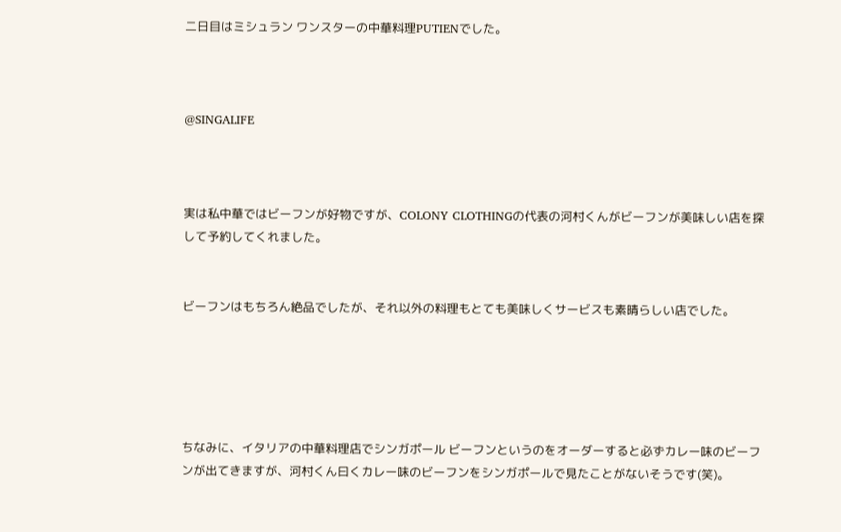二日目はミシュラン ワンスターの中華料理PUTIENでした。



@SINGALIFE



実は私中華ではビーフンが好物ですが、COLONY CLOTHINGの代表の河村くんがビーフンが美味しい店を探して予約してくれました。


ビーフンはもちろん絶品でしたが、それ以外の料理もとても美味しくサービスも素晴らしい店でした。





ちなみに、イタリアの中華料理店でシンガポール ビーフンというのをオーダーすると必ずカレー味のビーフンが出てきますが、河村くん曰くカレー味のビーフンをシンガポールで見たことがないそうです(笑)。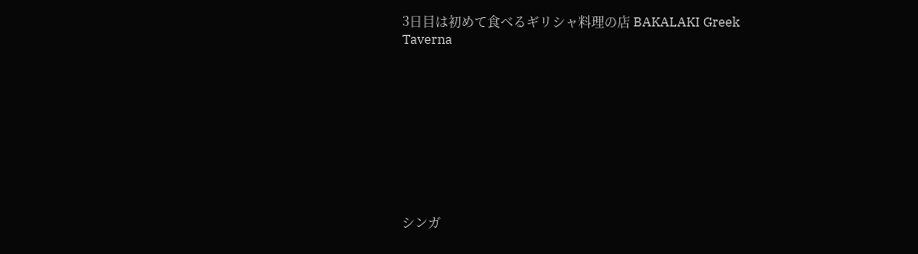3日目は初めて食べるギリシャ料理の店 BAKALAKI Greek Taverna









シンガ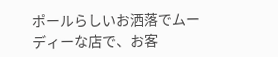ポールらしいお洒落でムーディーな店で、お客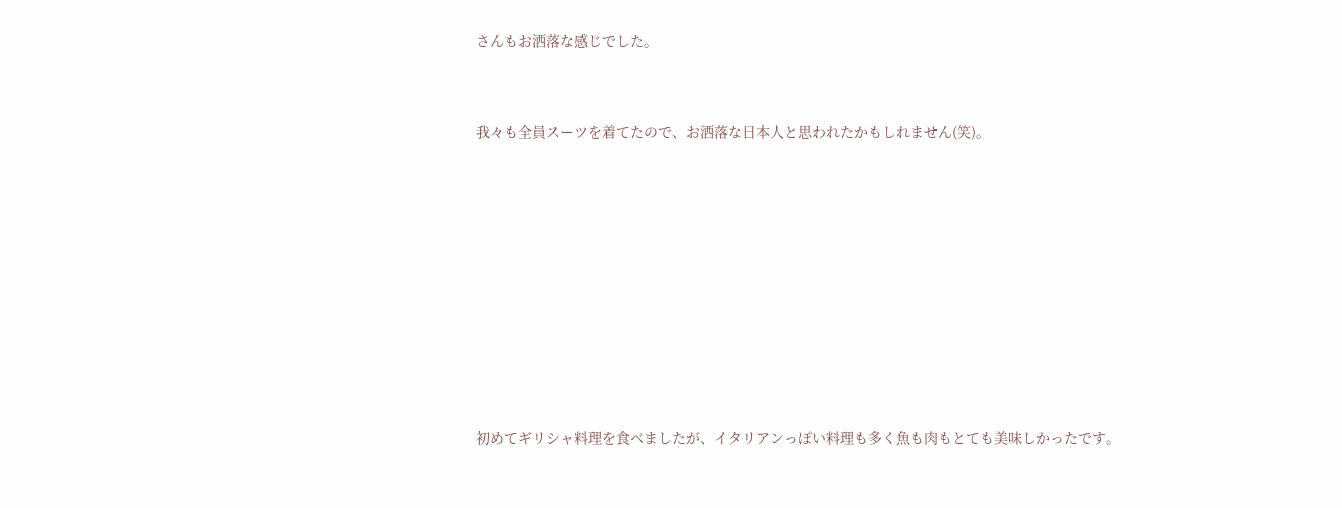さんもお洒落な感じでした。


我々も全員スーツを着てたので、お洒落な日本人と思われたかもしれません(笑)。









初めてギリシャ料理を食べましたが、イタリアンっぽい料理も多く魚も肉もとても美味しかったです。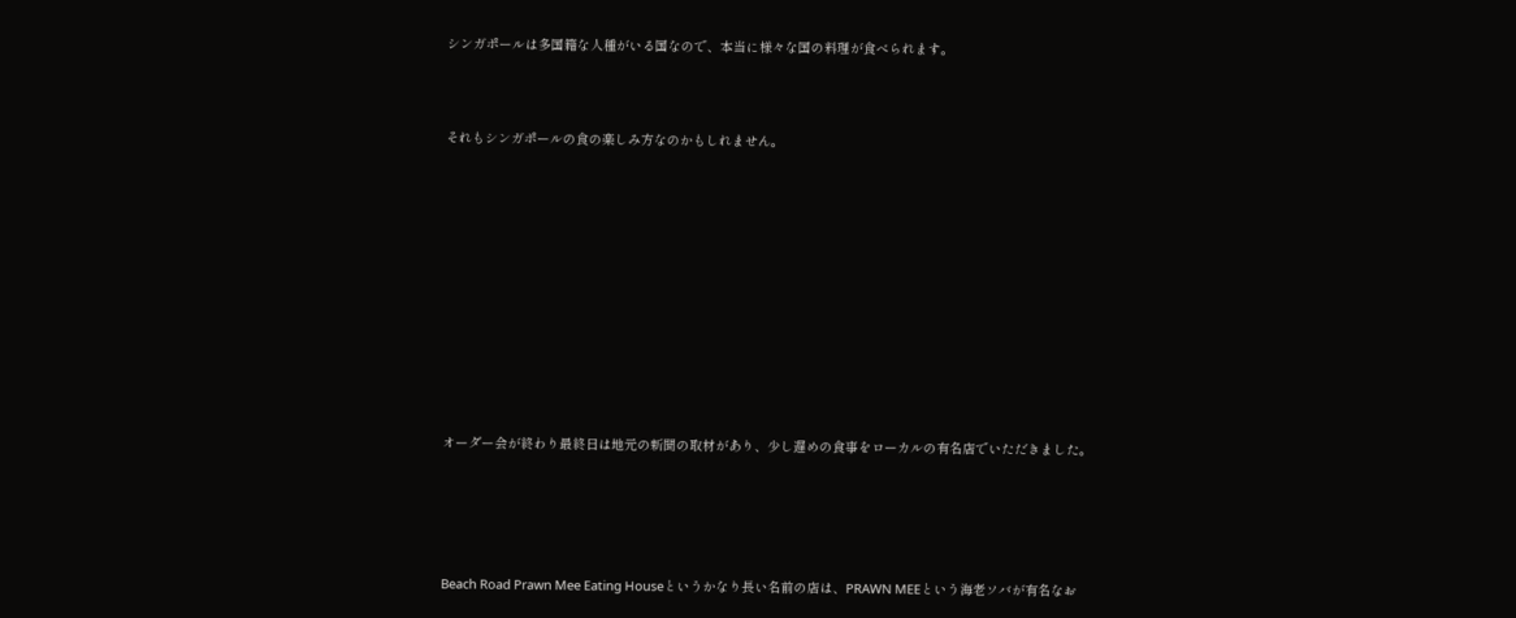シンガポールは多国籍な人種がいる国なので、本当に様々な国の料理が食べられます。



それもシンガポールの食の楽しみ方なのかもしれません。












オーダー会が終わり最終日は地元の新聞の取材があり、少し遅めの食事をローカルの有名店でいただきました。





Beach Road Prawn Mee Eating Houseというかなり長い名前の店は、PRAWN MEEという海老ソバが有名なお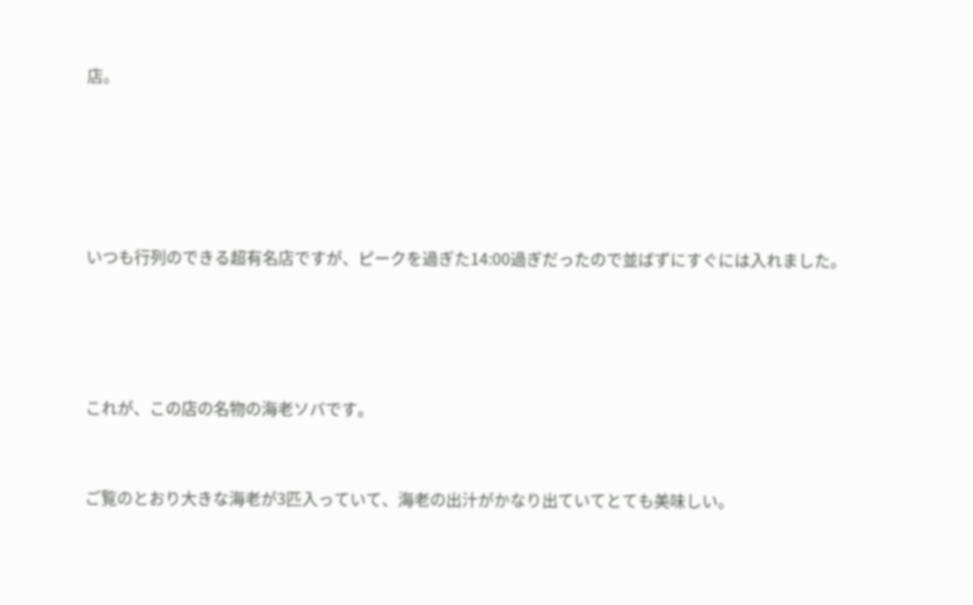店。





いつも行列のできる超有名店ですが、ピークを過ぎた14:00過ぎだったので並ばずにすぐには入れました。




これが、この店の名物の海老ソバです。


ご覧のとおり大きな海老が3匹入っていて、海老の出汁がかなり出ていてとても美味しい。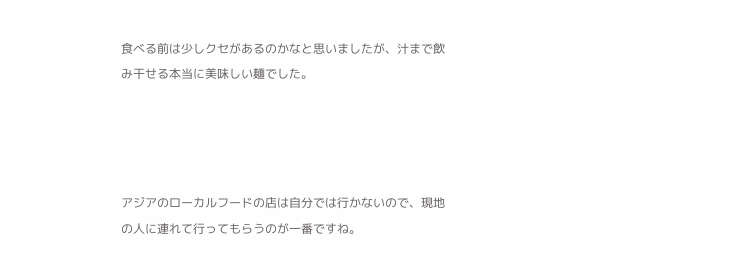食べる前は少しクセがあるのかなと思いましたが、汁まで飲み干せる本当に美味しい麺でした。




アジアのローカルフードの店は自分では行かないので、現地の人に連れて行ってもらうのが一番ですね。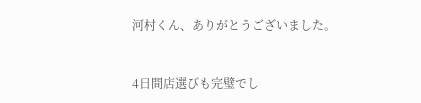河村くん、ありがとうございました。


4日間店選びも完璧でし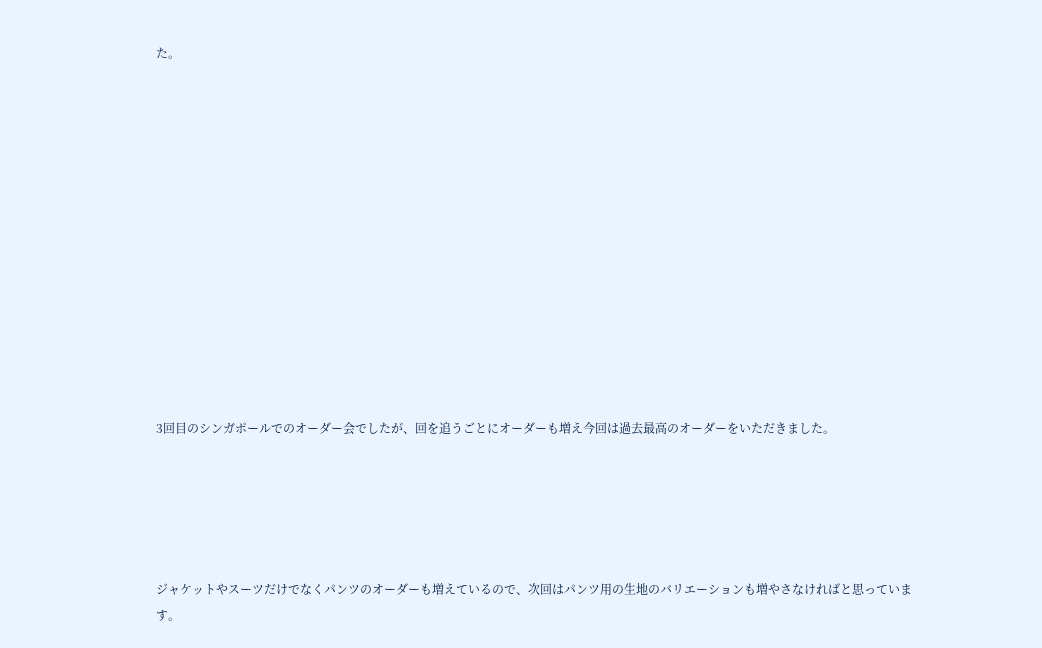た。













3回目のシンガポールでのオーダー会でしたが、回を追うごとにオーダーも増え今回は過去最高のオーダーをいただきました。





ジャケットやスーツだけでなくパンツのオーダーも増えているので、次回はパンツ用の生地のバリエーションも増やさなければと思っています。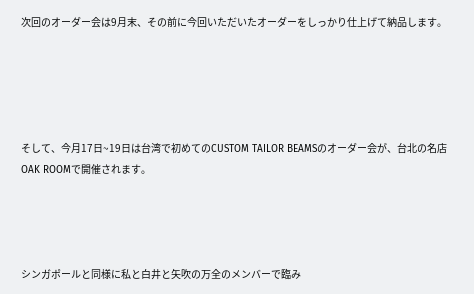次回のオーダー会は9月末、その前に今回いただいたオーダーをしっかり仕上げて納品します。





そして、今月17日~19日は台湾で初めてのCUSTOM TAILOR BEAMSのオーダー会が、台北の名店OAK ROOMで開催されます。




シンガポールと同様に私と白井と矢吹の万全のメンバーで臨み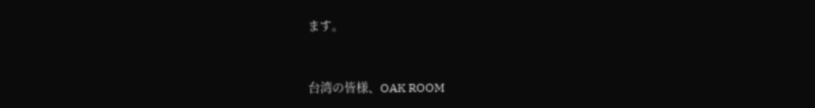ます。


台湾の皆様、OAK ROOM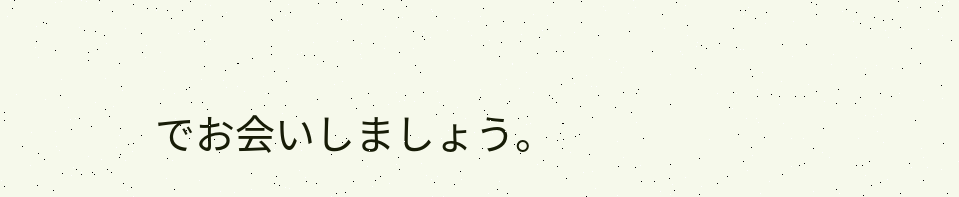でお会いしましょう。